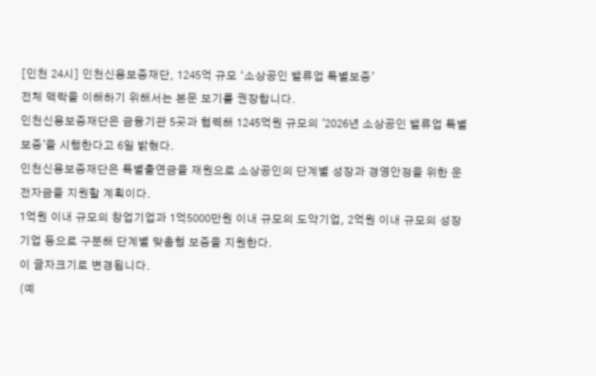[인천 24시] 인천신용보증재단, 1245억 규모 ‘소상공인 밸류업 특별보증’
전체 맥락을 이해하기 위해서는 본문 보기를 권장합니다.
인천신용보증재단은 금융기관 5곳과 협력해 1245억원 규모의 '2026년 소상공인 밸류업 특별보증'을 시행한다고 6일 밝혔다.
인천신용보증재단은 특별출연금을 재원으로 소상공인의 단계별 성장과 경영안정을 위한 운전자금을 지원할 계획이다.
1억원 이내 규모의 창업기업과 1억5000만원 이내 규모의 도약기업, 2억원 이내 규모의 성장기업 등으로 구분해 단계별 맞춤형 보증을 지원한다.
이 글자크기로 변경됩니다.
(예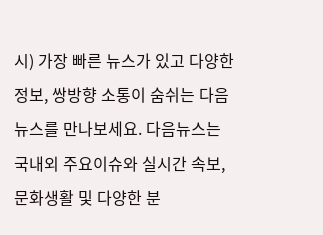시) 가장 빠른 뉴스가 있고 다양한 정보, 쌍방향 소통이 숨쉬는 다음뉴스를 만나보세요. 다음뉴스는 국내외 주요이슈와 실시간 속보, 문화생활 및 다양한 분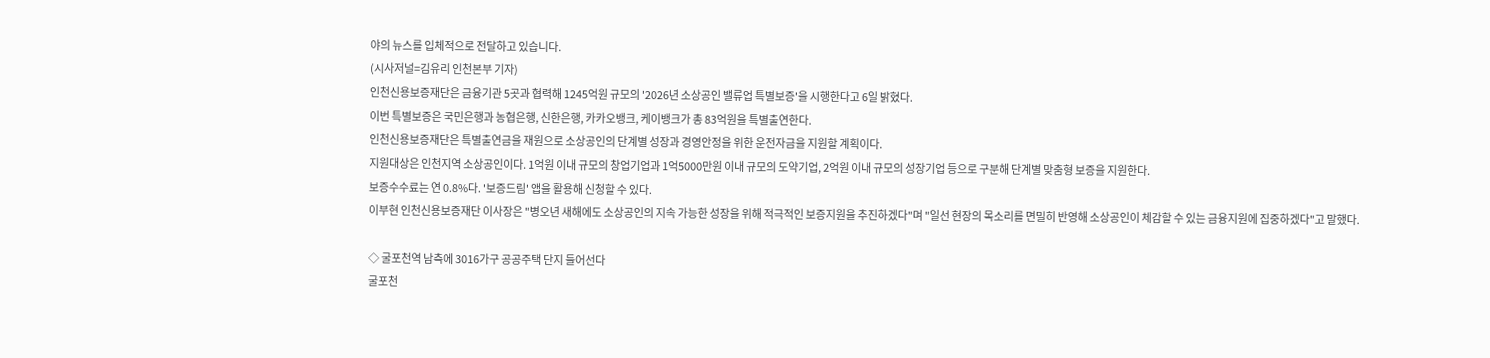야의 뉴스를 입체적으로 전달하고 있습니다.
(시사저널=김유리 인천본부 기자)
인천신용보증재단은 금융기관 5곳과 협력해 1245억원 규모의 '2026년 소상공인 밸류업 특별보증'을 시행한다고 6일 밝혔다.
이번 특별보증은 국민은행과 농협은행, 신한은행, 카카오뱅크, 케이뱅크가 총 83억원을 특별출연한다.
인천신용보증재단은 특별출연금을 재원으로 소상공인의 단계별 성장과 경영안정을 위한 운전자금을 지원할 계획이다.
지원대상은 인천지역 소상공인이다. 1억원 이내 규모의 창업기업과 1억5000만원 이내 규모의 도약기업, 2억원 이내 규모의 성장기업 등으로 구분해 단계별 맞춤형 보증을 지원한다.
보증수수료는 연 0.8%다. '보증드림' 앱을 활용해 신청할 수 있다.
이부현 인천신용보증재단 이사장은 "병오년 새해에도 소상공인의 지속 가능한 성장을 위해 적극적인 보증지원을 추진하겠다"며 "일선 현장의 목소리를 면밀히 반영해 소상공인이 체감할 수 있는 금융지원에 집중하겠다"고 말했다.

◇ 굴포천역 남측에 3016가구 공공주택 단지 들어선다
굴포천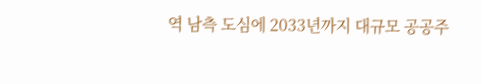역 남측 도심에 2033년까지 대규모 공공주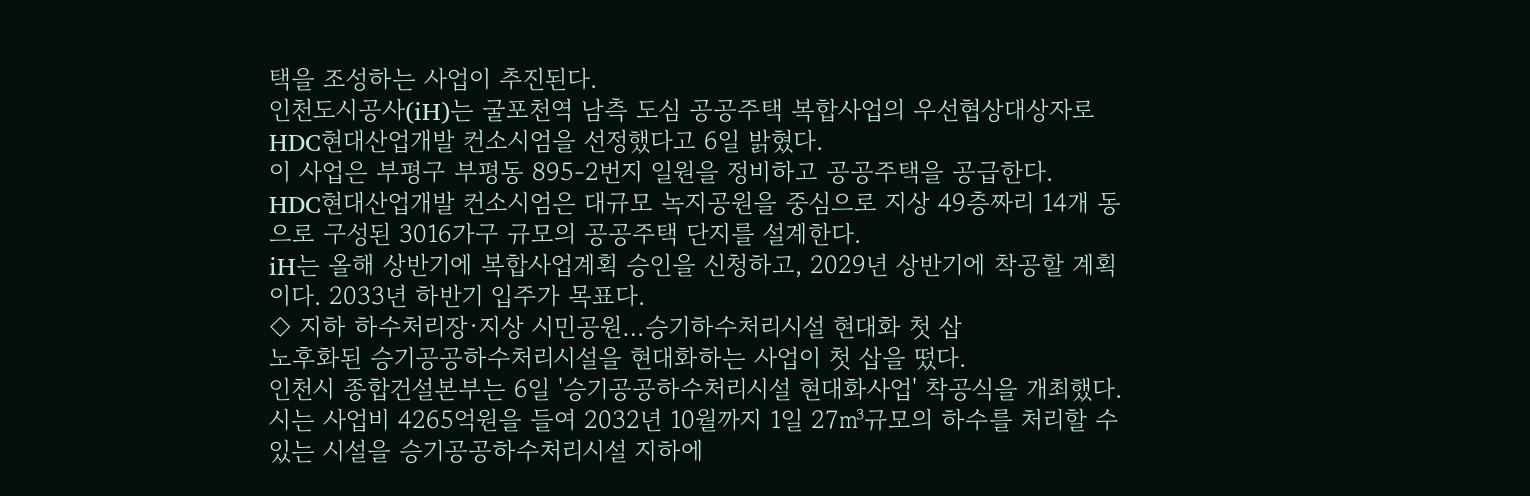택을 조성하는 사업이 추진된다.
인천도시공사(iH)는 굴포천역 남측 도심 공공주택 복합사업의 우선협상대상자로 HDC현대산업개발 컨소시엄을 선정했다고 6일 밝혔다.
이 사업은 부평구 부평동 895-2번지 일원을 정비하고 공공주택을 공급한다.
HDC현대산업개발 컨소시엄은 대규모 녹지공원을 중심으로 지상 49층짜리 14개 동으로 구성된 3016가구 규모의 공공주택 단지를 설계한다.
iH는 올해 상반기에 복합사업계획 승인을 신청하고, 2029년 상반기에 착공할 계획이다. 2033년 하반기 입주가 목표다.
◇ 지하 하수처리장·지상 시민공원…승기하수처리시설 현대화 첫 삽
노후화된 승기공공하수처리시설을 현대화하는 사업이 첫 삽을 떴다.
인천시 종합건설본부는 6일 '승기공공하수처리시설 현대화사업' 착공식을 개최했다.
시는 사업비 4265억원을 들여 2032년 10월까지 1일 27㎥규모의 하수를 처리할 수 있는 시설을 승기공공하수처리시설 지하에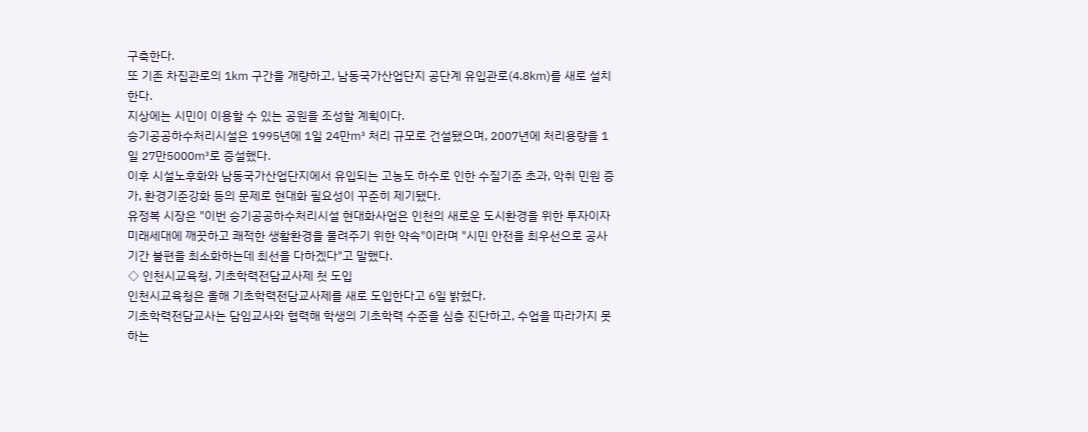구축한다.
또 기존 차집관로의 1㎞ 구간을 개량하고, 남동국가산업단지 공단계 유입관로(4.8㎞)를 새로 설치한다.
지상에는 시민이 이용할 수 있는 공원을 조성할 계획이다.
승기공공하수처리시설은 1995년에 1일 24만㎥ 처리 규모로 건설됐으며, 2007년에 처리용량을 1일 27만5000㎥로 증설했다.
이후 시설노후화와 남동국가산업단지에서 유입되는 고농도 하수로 인한 수질기준 초과, 악취 민원 증가, 환경기준강화 등의 문제로 현대화 필요성이 꾸준히 제기됐다.
유정복 시장은 "이번 승기공공하수처리시설 현대화사업은 인천의 새로운 도시환경을 위한 투자이자 미래세대에 깨끗하고 쾌적한 생활환경을 물려주기 위한 약속"이라며 "시민 안전을 최우선으로 공사 기간 불편을 최소화하는데 최선을 다하겠다"고 말했다.
◇ 인천시교육청, 기초학력전담교사제 첫 도입
인천시교육청은 올해 기초학력전담교사제를 새로 도입한다고 6일 밝혔다.
기초학력전담교사는 담임교사와 협력해 학생의 기초학력 수준을 심층 진단하고, 수업을 따라가지 못하는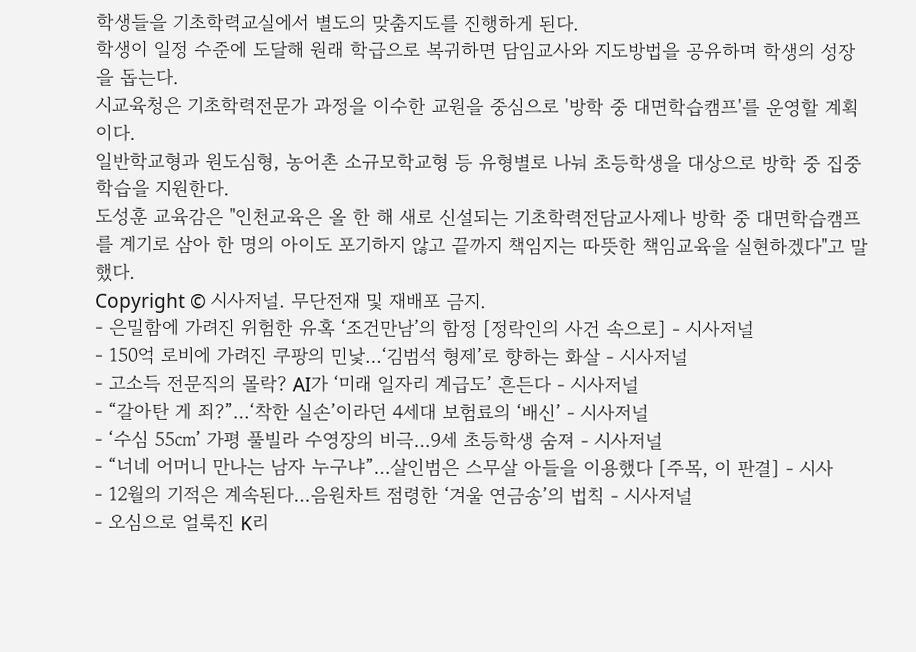학생들을 기초학력교실에서 별도의 맞춤지도를 진행하게 된다.
학생이 일정 수준에 도달해 원래 학급으로 복귀하면 담임교사와 지도방법을 공유하며 학생의 성장을 돕는다.
시교육청은 기초학력전문가 과정을 이수한 교원을 중심으로 '방학 중 대면학습캠프'를 운영할 계획이다.
일반학교형과 원도심형, 농어촌 소규모학교형 등 유형별로 나눠 초등학생을 대상으로 방학 중 집중학습을 지원한다.
도성훈 교육감은 "인천교육은 올 한 해 새로 신설되는 기초학력전담교사제나 방학 중 대면학습캠프를 계기로 삼아 한 명의 아이도 포기하지 않고 끝까지 책임지는 따뜻한 책임교육을 실현하겠다"고 말했다.
Copyright © 시사저널. 무단전재 및 재배포 금지.
- 은밀함에 가려진 위험한 유혹 ‘조건만남’의 함정 [정락인의 사건 속으로] - 시사저널
- 150억 로비에 가려진 쿠팡의 민낯…‘김범석 형제’로 향하는 화살 - 시사저널
- 고소득 전문직의 몰락? AI가 ‘미래 일자리 계급도’ 흔든다 - 시사저널
- “갈아탄 게 죄?”…‘착한 실손’이라던 4세대 보험료의 ‘배신’ - 시사저널
- ‘수심 55㎝’ 가평 풀빌라 수영장의 비극…9세 초등학생 숨져 - 시사저널
- “너네 어머니 만나는 남자 누구냐”…살인범은 스무살 아들을 이용했다 [주목, 이 판결] - 시사
- 12월의 기적은 계속된다…음원차트 점령한 ‘겨울 연금송’의 법칙 - 시사저널
- 오심으로 얼룩진 K리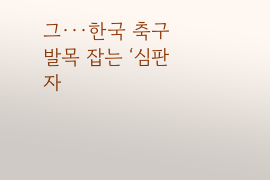그···한국 축구 발목 잡는 ‘심판 자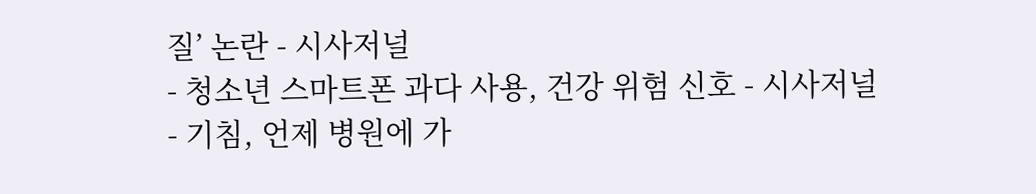질’ 논란 - 시사저널
- 청소년 스마트폰 과다 사용, 건강 위험 신호 - 시사저널
- 기침, 언제 병원에 가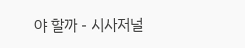야 할까 - 시사저널